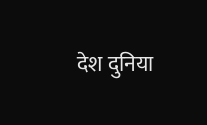देश दुनिया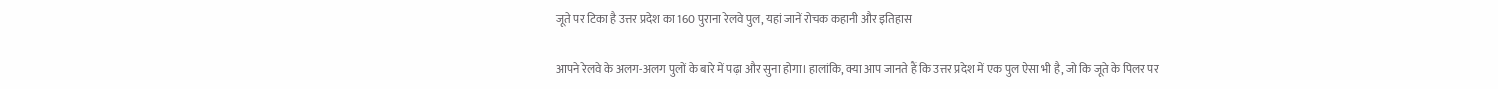जूते पर टिका है उत्तर प्रदेश का 160 पुराना रेलवे पुल, यहां जानें रोचक कहानी और इतिहास

आपने रेलवे के अलग-अलग पुलों के बारे में पढ़ा और सुना होगा। हालांकि, क्या आप जानते हैं कि उत्तर प्रदेश में एक पुल ऐसा भी है, जो कि जूते के पिलर पर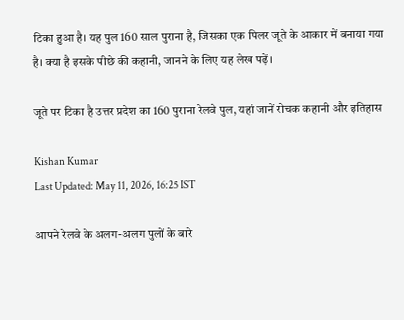टिका हुआ है। यह पुल 160 साल पुराना है, जिसका एक पिलर जूते के आकार में बनाया गया है। क्या है इसके पीछे की कहानी, जानने के लिए यह लेख पढ़ें।

जूते पर टिका है उत्तर प्रदेश का 160 पुराना रेलवे पुल, यहां जानें रोचक कहानी और इतिहास

Kishan Kumar
Last Updated: May 11, 2026, 16:25 IST

आपने रेलवे के अलग-अलग पुलों के बारे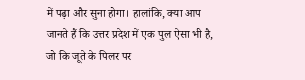में पढ़ा और सुना होगा। हालांकि, क्या आप जानते हैं कि उत्तर प्रदेश में एक पुल ऐसा भी है, जो कि जूते के पिलर पर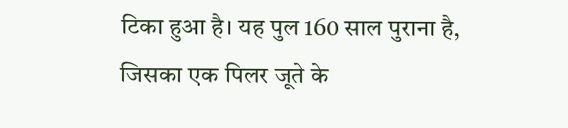टिका हुआ है। यह पुल 160 साल पुराना है, जिसका एक पिलर जूते के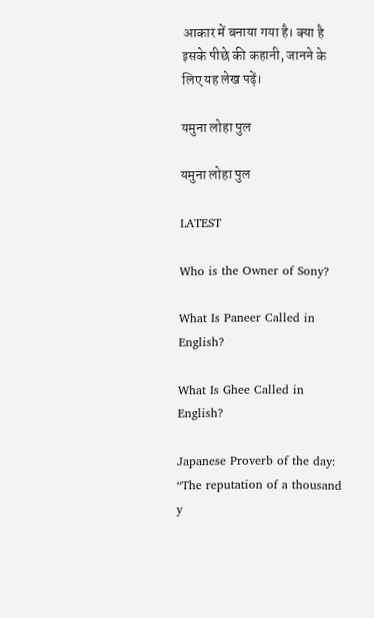आकार में बनाया गया है। क्या है इसके पीछे की कहानी, जानने के लिए यह लेख पढ़ें।

यमुना लोहा पुल

यमुना लोहा पुल

LATEST

Who is the Owner of Sony?

What Is Paneer Called in English?

What Is Ghee Called in English?

Japanese Proverb of the day: “The reputation of a thousand y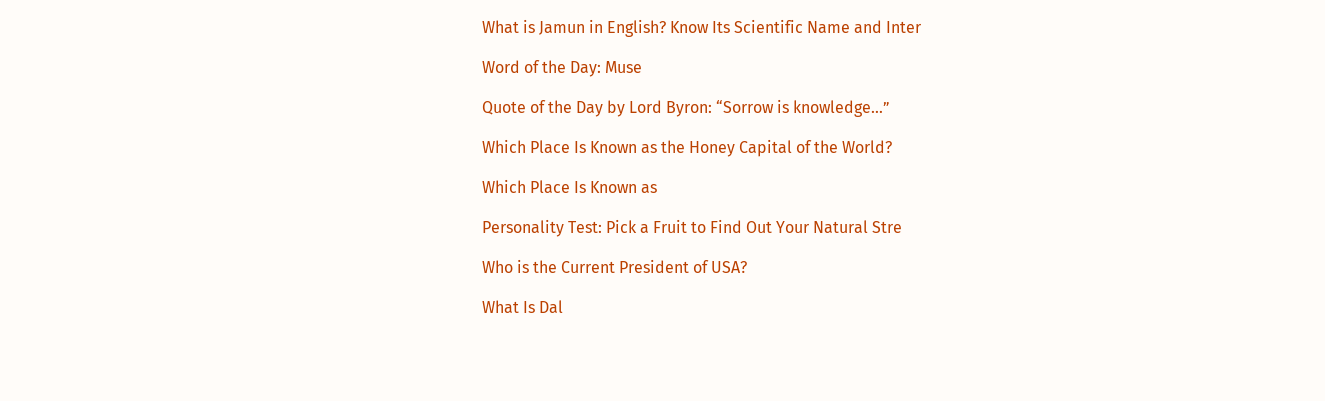What is Jamun in English? Know Its Scientific Name and Inter

Word of the Day: Muse

Quote of the Day by Lord Byron: “Sorrow is knowledge…”

Which Place Is Known as the Honey Capital of the World?

Which Place Is Known as

Personality Test: Pick a Fruit to Find Out Your Natural Stre

Who is the Current President of USA?

What Is Dal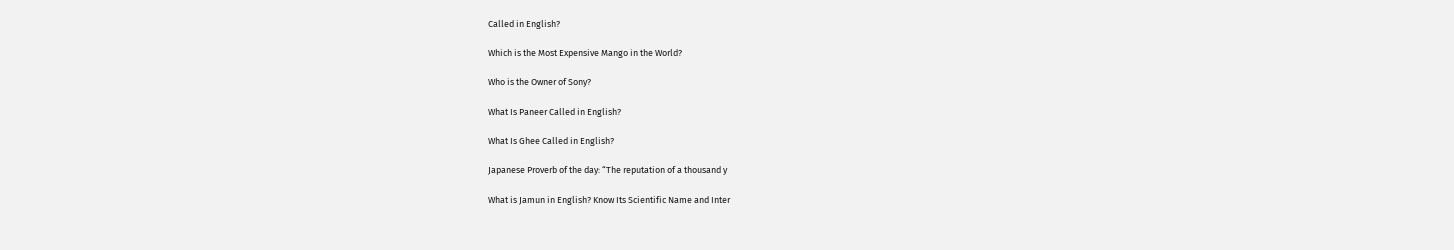Called in English?

Which is the Most Expensive Mango in the World?

Who is the Owner of Sony?

What Is Paneer Called in English?

What Is Ghee Called in English?

Japanese Proverb of the day: “The reputation of a thousand y

What is Jamun in English? Know Its Scientific Name and Inter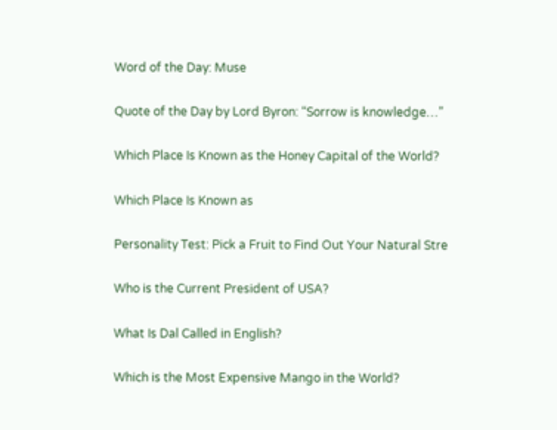Word of the Day: Muse

Quote of the Day by Lord Byron: “Sorrow is knowledge…”

Which Place Is Known as the Honey Capital of the World?

Which Place Is Known as

Personality Test: Pick a Fruit to Find Out Your Natural Stre

Who is the Current President of USA?

What Is Dal Called in English?

Which is the Most Expensive Mango in the World?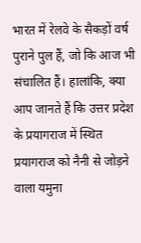भारत में रेलवे के सैकड़ों वर्ष पुराने पुल हैं, जो कि आज भी संचालित हैं। हालांकि, क्या आप जानते हैं कि उत्तर प्रदेश के प्रयागराज में स्थित प्रयागराज को नैनी से जोड़ने वाला यमुना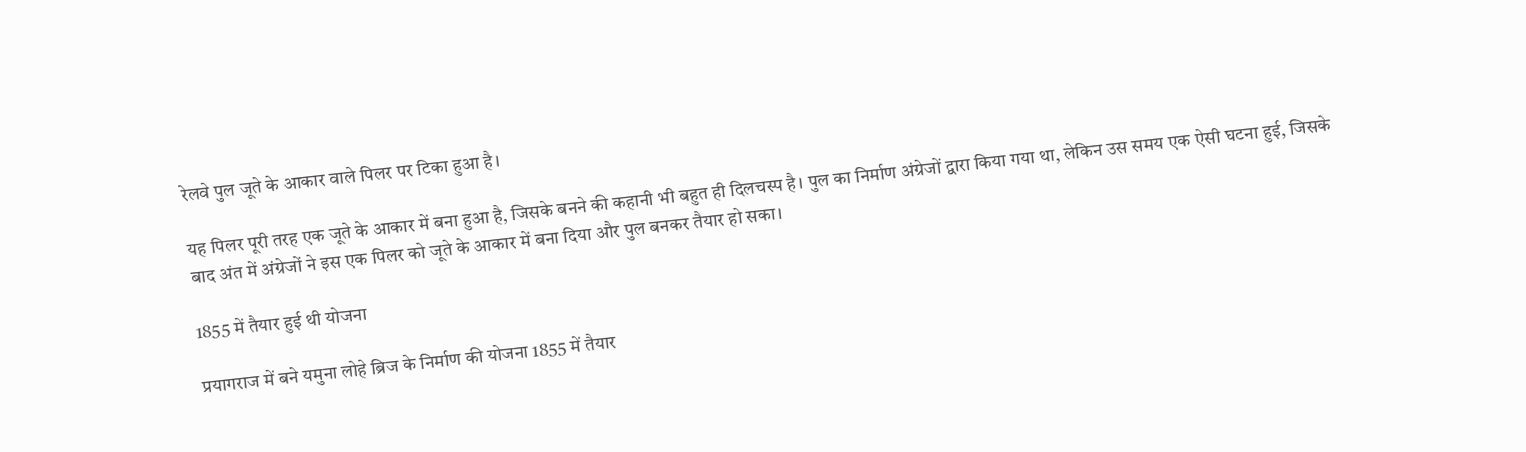रेलवे पुल जूते के आकार वाले पिलर पर टिका हुआ है।

यह पिलर पूरी तरह एक जूते के आकार में बना हुआ है, जिसके बनने की कहानी भी बहुत ही दिलचस्प है। पुल का निर्माण अंग्रेजों द्वारा किया गया था, लेकिन उस समय एक ऐसी घटना हुई, जिसके बाद अंत में अंग्रेजों ने इस एक पिलर को जूते के आकार में बना दिया और पुल बनकर तैयार हो सका।

1855 में तैयार हुई थी योजना

प्रयागराज में बने यमुना लोहे ब्रिज के निर्माण की योजना 1855 में तैयार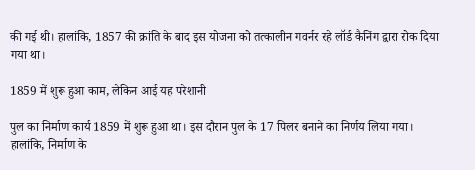की गई थी। हालांकि, 1857 की क्रांति के बाद इस योजना को तत्कालीन गवर्नर रहे लॉर्ड कैनिंग द्वारा रोक दिया गया था।

1859 में शुरू हुआ काम, लेकिन आई यह परेशानी

पुल का निर्माण कार्य 1859 में शुरू हुआ था। इस दौरान पुल के 17 पिलर बनाने का निर्णय लिया गया। हालांकि, निर्माण के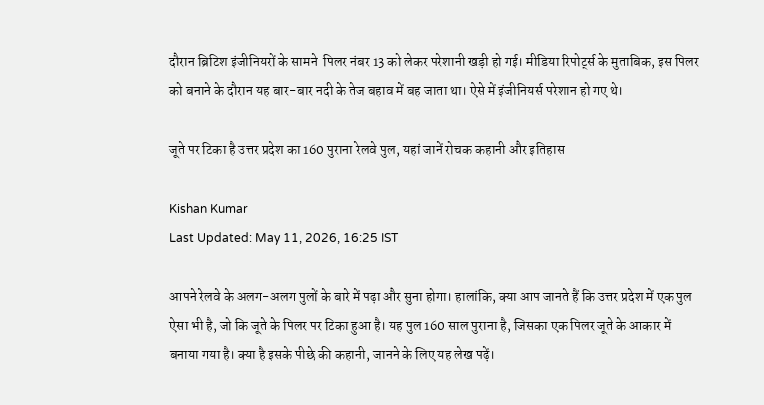दौरान ब्रिटिश इंजीनियरों के सामने  पिलर नंबर 13 को लेकर परेशानी खड़ी हो गई। मीडिया रिपोर्ट्स के मुताबिक, इस पिलर को बनाने के दौरान यह बार-बार नदी के तेज बहाव में बह जाता था। ऐसे में इंजीनियर्स परेशान हो गए थे।

जूते पर टिका है उत्तर प्रदेश का 160 पुराना रेलवे पुल, यहां जानें रोचक कहानी और इतिहास

Kishan Kumar
Last Updated: May 11, 2026, 16:25 IST

आपने रेलवे के अलग-अलग पुलों के बारे में पढ़ा और सुना होगा। हालांकि, क्या आप जानते हैं कि उत्तर प्रदेश में एक पुल ऐसा भी है, जो कि जूते के पिलर पर टिका हुआ है। यह पुल 160 साल पुराना है, जिसका एक पिलर जूते के आकार में बनाया गया है। क्या है इसके पीछे की कहानी, जानने के लिए यह लेख पढ़ें।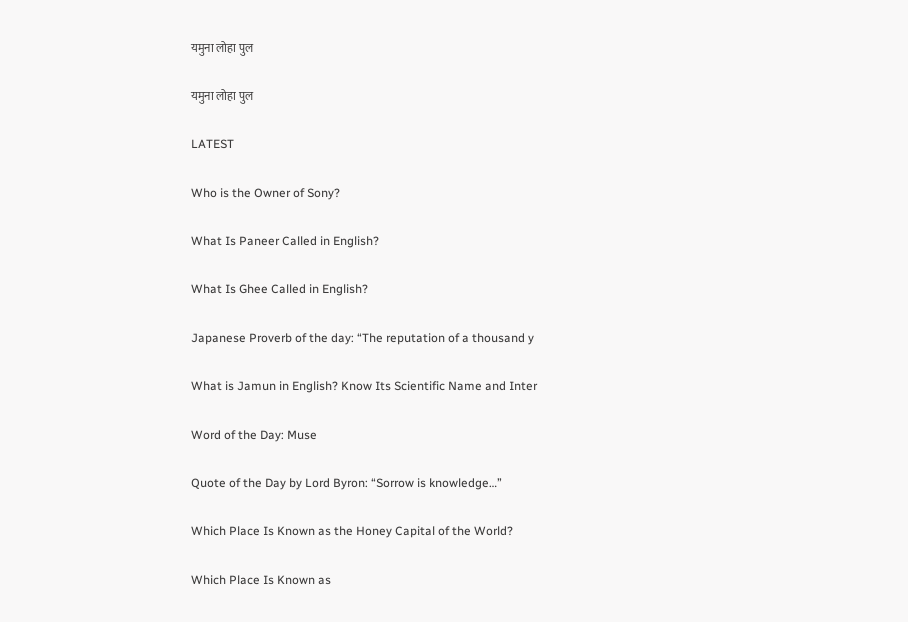यमुना लोहा पुल

यमुना लोहा पुल

LATEST

Who is the Owner of Sony?

What Is Paneer Called in English?

What Is Ghee Called in English?

Japanese Proverb of the day: “The reputation of a thousand y

What is Jamun in English? Know Its Scientific Name and Inter

Word of the Day: Muse

Quote of the Day by Lord Byron: “Sorrow is knowledge…”

Which Place Is Known as the Honey Capital of the World?

Which Place Is Known as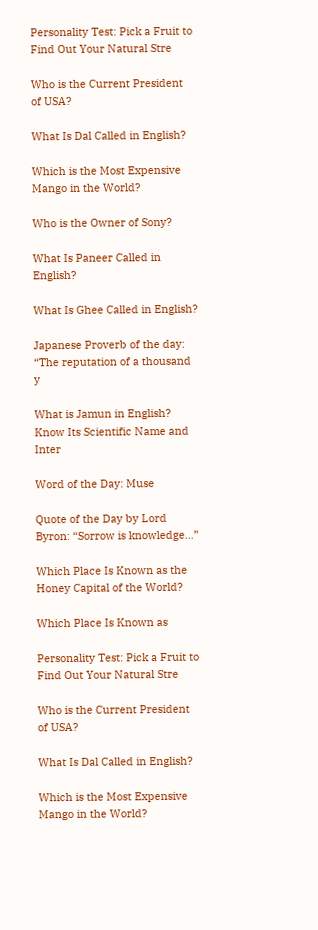Personality Test: Pick a Fruit to Find Out Your Natural Stre

Who is the Current President of USA?

What Is Dal Called in English?

Which is the Most Expensive Mango in the World?

Who is the Owner of Sony?

What Is Paneer Called in English?

What Is Ghee Called in English?

Japanese Proverb of the day: “The reputation of a thousand y

What is Jamun in English? Know Its Scientific Name and Inter

Word of the Day: Muse

Quote of the Day by Lord Byron: “Sorrow is knowledge…”

Which Place Is Known as the Honey Capital of the World?

Which Place Is Known as

Personality Test: Pick a Fruit to Find Out Your Natural Stre

Who is the Current President of USA?

What Is Dal Called in English?

Which is the Most Expensive Mango in the World?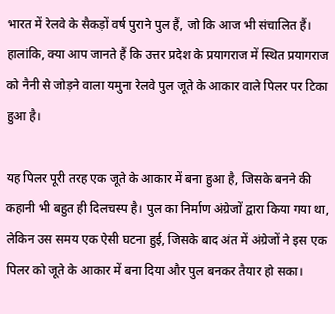भारत में रेलवे के सैकड़ों वर्ष पुराने पुल हैं, जो कि आज भी संचालित हैं। हालांकि, क्या आप जानते हैं कि उत्तर प्रदेश के प्रयागराज में स्थित प्रयागराज को नैनी से जोड़ने वाला यमुना रेलवे पुल जूते के आकार वाले पिलर पर टिका हुआ है।

यह पिलर पूरी तरह एक जूते के आकार में बना हुआ है, जिसके बनने की कहानी भी बहुत ही दिलचस्प है। पुल का निर्माण अंग्रेजों द्वारा किया गया था, लेकिन उस समय एक ऐसी घटना हुई, जिसके बाद अंत में अंग्रेजों ने इस एक पिलर को जूते के आकार में बना दिया और पुल बनकर तैयार हो सका।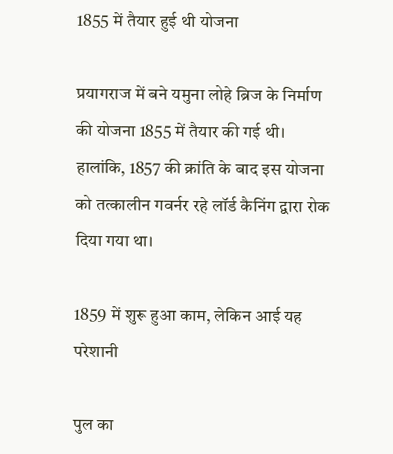1855 में तैयार हुई थी योजना

प्रयागराज में बने यमुना लोहे ब्रिज के निर्माण की योजना 1855 में तैयार की गई थी। हालांकि, 1857 की क्रांति के बाद इस योजना को तत्कालीन गवर्नर रहे लॉर्ड कैनिंग द्वारा रोक दिया गया था।

1859 में शुरू हुआ काम, लेकिन आई यह परेशानी

पुल का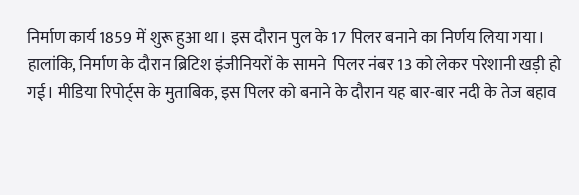निर्माण कार्य 1859 में शुरू हुआ था। इस दौरान पुल के 17 पिलर बनाने का निर्णय लिया गया। हालांकि, निर्माण के दौरान ब्रिटिश इंजीनियरों के सामने  पिलर नंबर 13 को लेकर परेशानी खड़ी हो गई। मीडिया रिपोर्ट्स के मुताबिक, इस पिलर को बनाने के दौरान यह बार-बार नदी के तेज बहाव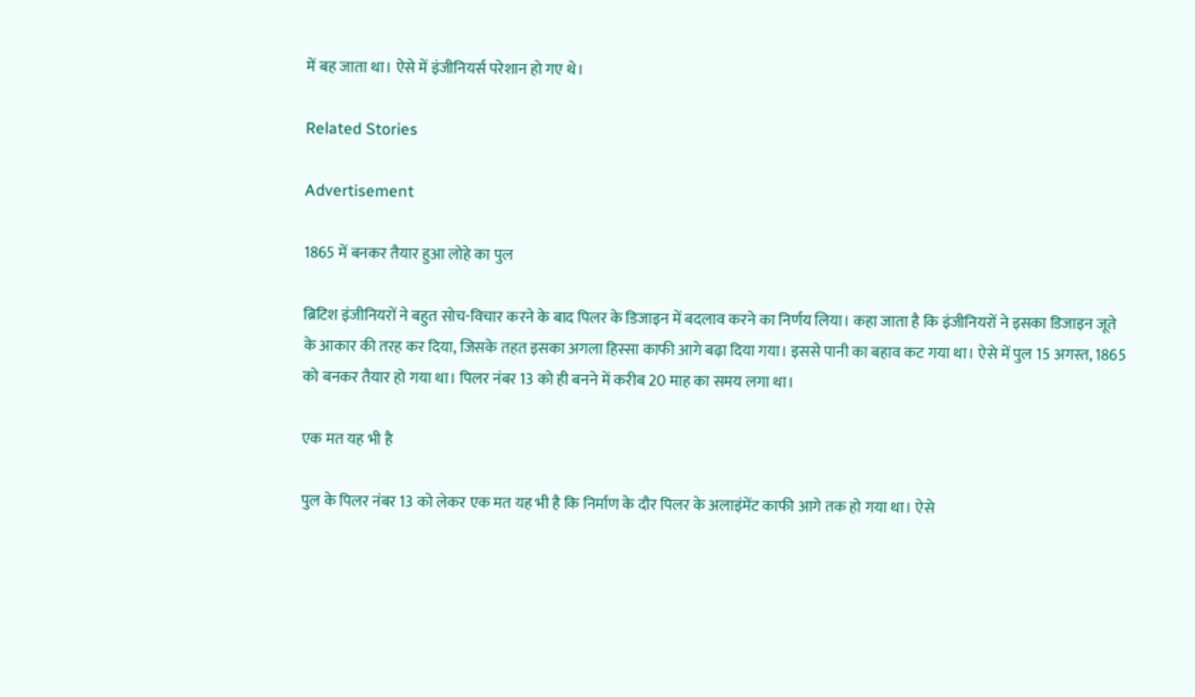में बह जाता था। ऐसे में इंजीनियर्स परेशान हो गए थे।

Related Stories

Advertisement

1865 में बनकर तैयार हुआ लोहे का पुल

ब्रिटिश इंजीनियरों ने बहुत सोच-विचार करने के बाद पिलर के डिजाइन में बदलाव करने का निर्णय लिया। कहा जाता है कि इंजीनियरों ने इसका डिजाइन जूते के आकार की तरह कर दिया, जिसके तहत इसका अगला हिस्सा काफी आगे बढ़ा दिया गया। इससे पानी का बहाव कट गया था। ऐसे में पुल 15 अगस्त, 1865 को बनकर तैयार हो गया था। पिलर नंबर 13 को ही बनने में करीब 20 माह का समय लगा था।

एक मत यह भी है

पुल के पिलर नंबर 13 को लेकर एक मत यह भी है कि निर्माण के दौर पिलर के अलाइंमेंट काफी आगे तक हो गया था। ऐसे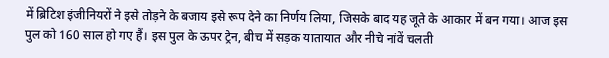में ब्रिटिश इंजीनियरों ने इसे तोड़ने के बजाय इसे रूप देने का निर्णय लिया, जिसके बाद यह जूते के आकार में बन गया। आज इस पुल को 160 साल हो गए हैं। इस पुल के ऊपर ट्रेन, बीच में सड़क यातायात और नीचे नांवें चलती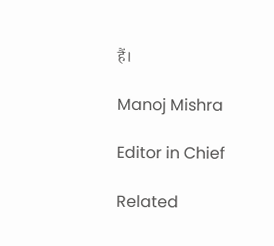हैं।

Manoj Mishra

Editor in Chief

Related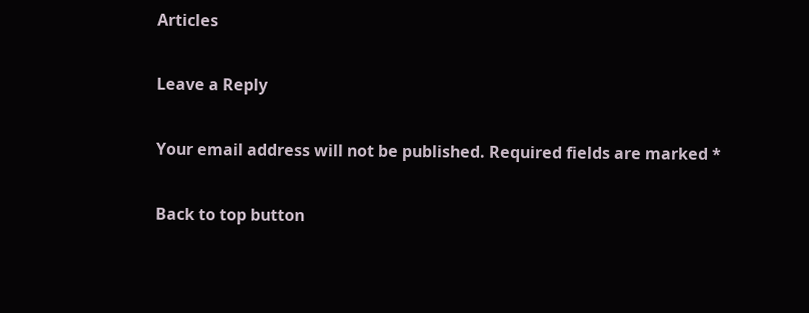Articles

Leave a Reply

Your email address will not be published. Required fields are marked *

Back to top button